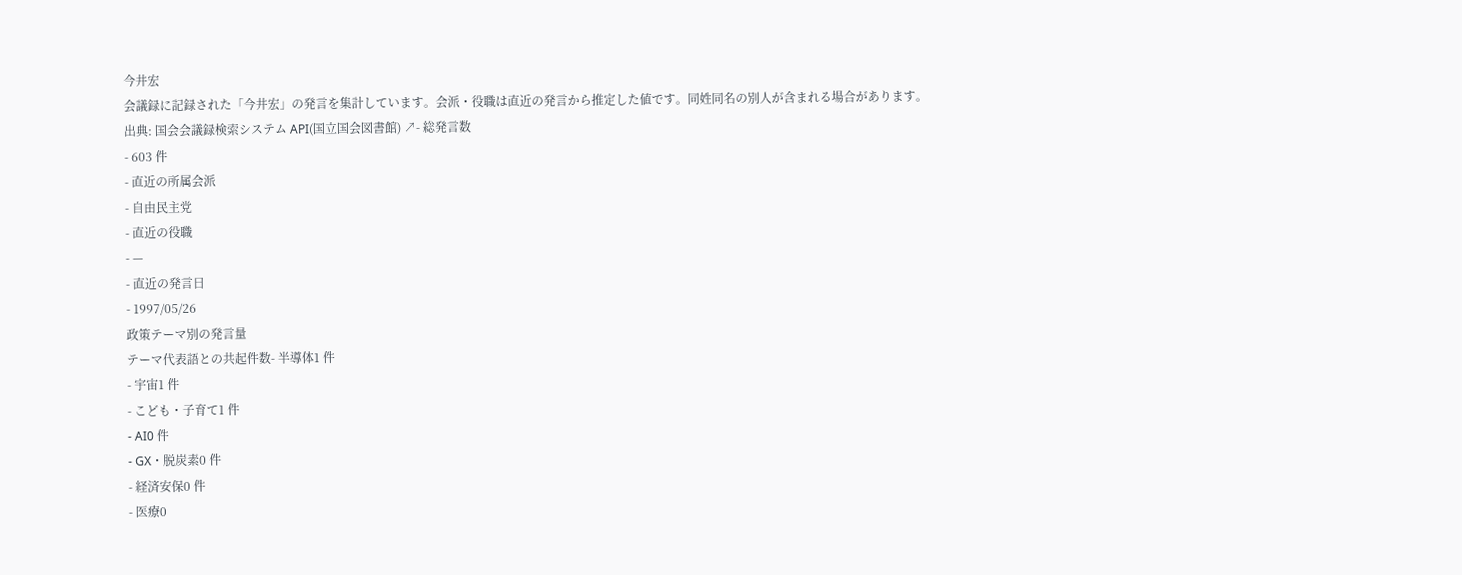今井宏
会議録に記録された「今井宏」の発言を集計しています。会派・役職は直近の発言から推定した値です。同姓同名の別人が含まれる場合があります。
出典: 国会会議録検索システム API(国立国会図書館) ↗- 総発言数
- 603 件
- 直近の所属会派
- 自由民主党
- 直近の役職
- —
- 直近の発言日
- 1997/05/26
政策テーマ別の発言量
テーマ代表語との共起件数- 半導体1 件
- 宇宙1 件
- こども・子育て1 件
- AI0 件
- GX・脱炭素0 件
- 経済安保0 件
- 医療0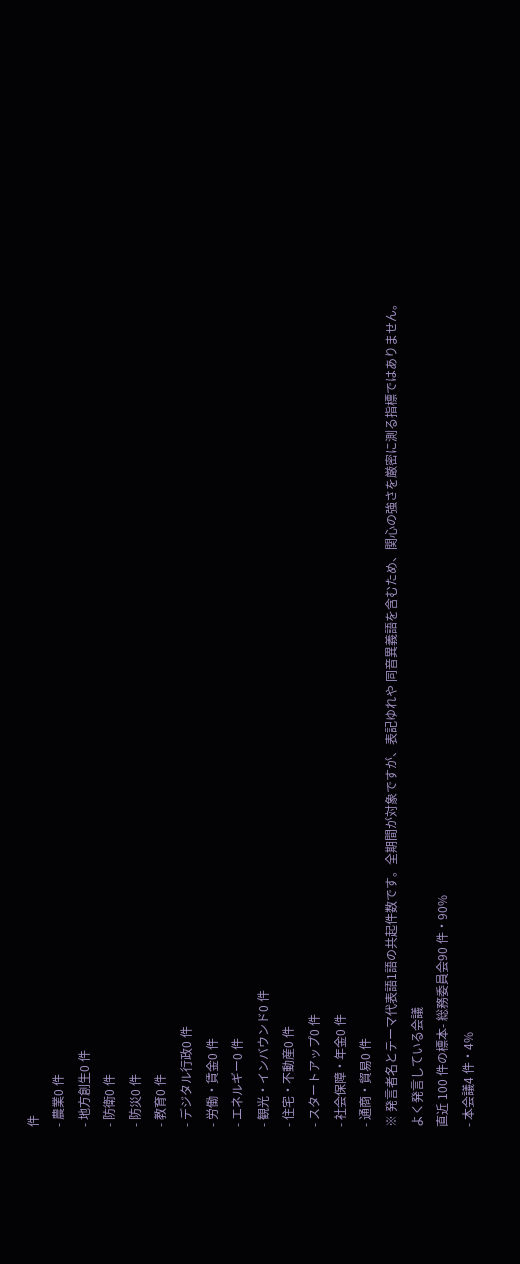件
- 農業0 件
- 地方創生0 件
- 防衛0 件
- 防災0 件
- 教育0 件
- デジタル行政0 件
- 労働・賃金0 件
- エネルギー0 件
- 観光・インバウンド0 件
- 住宅・不動産0 件
- スタートアップ0 件
- 社会保障・年金0 件
- 通商・貿易0 件
※ 発言者名とテーマ代表語1語の共起件数です。全期間が対象ですが、表記ゆれや 同音異義語を含むため、関心の強さを厳密に測る指標ではありません。
よく発言している会議
直近 100 件の標本- 総務委員会90 件・90%
- 本会議4 件・4%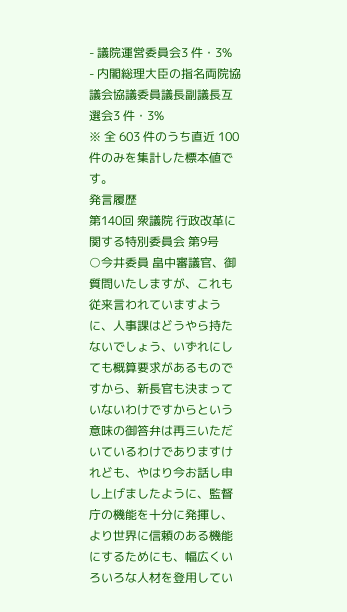- 議院運営委員会3 件・3%
- 内閣総理大臣の指名両院協議会協議委員議長副議長互選会3 件・3%
※ 全 603 件のうち直近 100 件のみを集計した標本値です。
発言履歴
第140回 衆議院 行政改革に関する特別委員会 第9号
○今井委員 畠中審議官、御質問いたしますが、これも従来言われていますように、人事課はどうやら持たないでしょう、いずれにしても概算要求があるものですから、新長官も決まっていないわけですからという意味の御答弁は再三いただいているわけでありますけれども、やはり今お話し申し上げましたように、監督庁の機能を十分に発揮し、より世界に信頼のある機能にするためにも、幅広くいろいろな人材を登用してい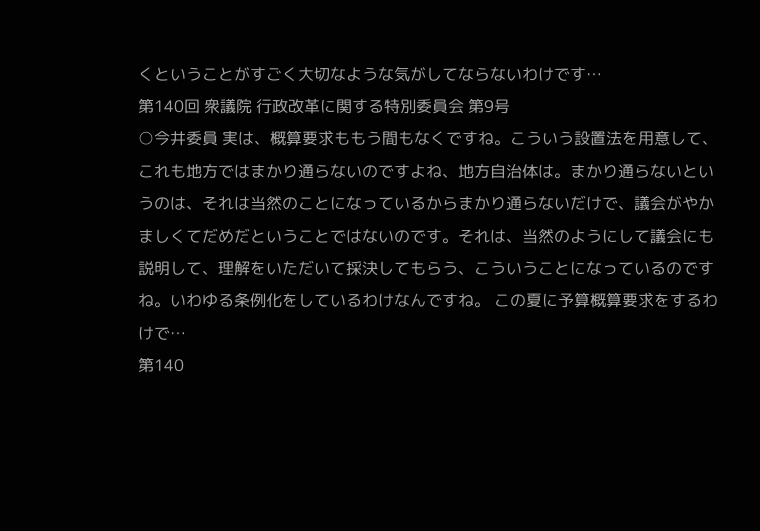くということがすごく大切なような気がしてならないわけです…
第140回 衆議院 行政改革に関する特別委員会 第9号
○今井委員 実は、概算要求ももう間もなくですね。こういう設置法を用意して、これも地方ではまかり通らないのですよね、地方自治体は。まかり通らないというのは、それは当然のことになっているからまかり通らないだけで、議会がやかましくてだめだということではないのです。それは、当然のようにして議会にも説明して、理解をいただいて採決してもらう、こういうことになっているのですね。いわゆる条例化をしているわけなんですね。 この夏に予算概算要求をするわけで…
第140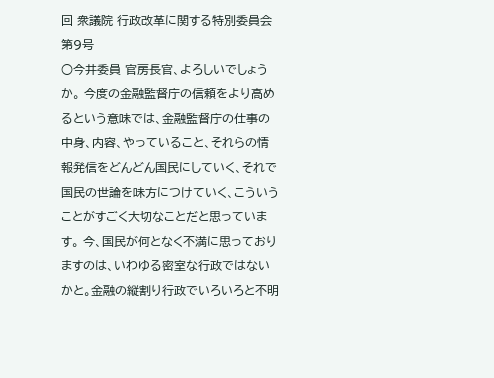回 衆議院 行政改革に関する特別委員会 第9号
○今井委員 官房長官、よろしいでしょうか。 今度の金融監督庁の信頼をより高めるという意味では、金融監督庁の仕事の中身、内容、やっていること、それらの情報発信をどんどん国民にしていく、それで国民の世論を味方につけていく、こういうことがすごく大切なことだと思っています。 今、国民が何となく不満に思っておりますのは、いわゆる密室な行政ではないかと。金融の縦割り行政でいろいろと不明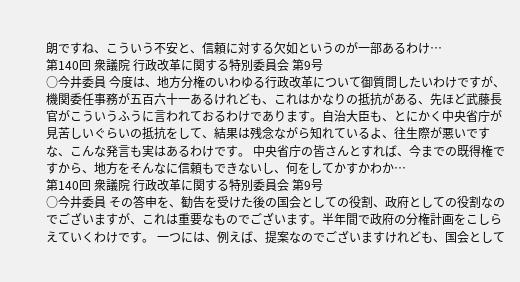朗ですね、こういう不安と、信頼に対する欠如というのが一部あるわけ…
第140回 衆議院 行政改革に関する特別委員会 第9号
○今井委員 今度は、地方分権のいわゆる行政改革について御質問したいわけですが、機関委任事務が五百六十一あるけれども、これはかなりの抵抗がある、先ほど武藤長官がこういうふうに言われておるわけであります。自治大臣も、とにかく中央省庁が見苦しいぐらいの抵抗をして、結果は残念ながら知れているよ、往生際が悪いですな、こんな発言も実はあるわけです。 中央省庁の皆さんとすれば、今までの既得権ですから、地方をそんなに信頼もできないし、何をしてかすかわか…
第140回 衆議院 行政改革に関する特別委員会 第9号
○今井委員 その答申を、勧告を受けた後の国会としての役割、政府としての役割なのでございますが、これは重要なものでございます。半年間で政府の分権計画をこしらえていくわけです。 一つには、例えば、提案なのでございますけれども、国会として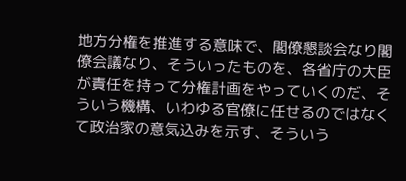地方分権を推進する意味で、閣僚懇談会なり閣僚会議なり、そういったものを、各省庁の大臣が責任を持って分権計画をやっていくのだ、そういう機構、いわゆる官僚に任せるのではなくて政治家の意気込みを示す、そういう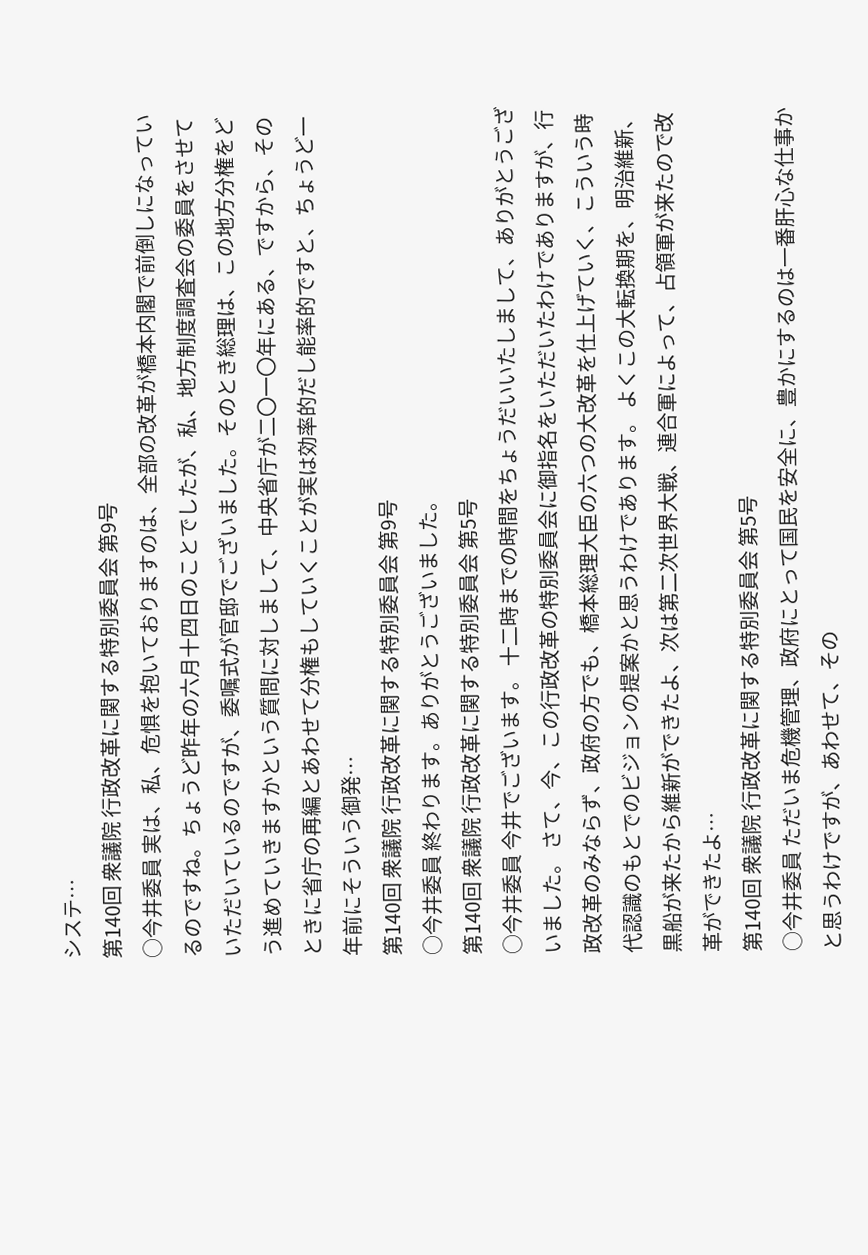システ…
第140回 衆議院 行政改革に関する特別委員会 第9号
○今井委員 実は、私、危惧を抱いておりますのは、全部の改革が橋本内閣で前倒しになっているのですね。ちょうど昨年の六月十四日のことでしたが、私、地方制度調査会の委員をさせていただいているのですが、委嘱式が官邸でございました。そのとき総理は、この地方分権をどう進めていきますかという質問に対しまして、中央省庁が二〇一〇年にある、ですから、そのときに省庁の再編とあわせて分権もしていくことが実は効率的だし能率的ですと、ちょうど一年前にそういう御発…
第140回 衆議院 行政改革に関する特別委員会 第9号
○今井委員 終わります。ありがとうございました。
第140回 衆議院 行政改革に関する特別委員会 第5号
○今井委員 今井でございます。 十二時までの時間をちょうだいいたしまして、ありがとうございました。 さて、今、この行政改革の特別委員会に御指名をいただいたわけでありますが、行政改革のみならず、政府の方でも、橋本総理大臣の六つの大改革を仕上げていく、こういう時代認識のもとでのビジョンの提案かと思うわけであります。 よくこの大転換期を、明治維新、黒船が来たから維新ができたよ、次は第二次世界大戦、連合軍によって、占領軍が来たので改革ができたよ…
第140回 衆議院 行政改革に関する特別委員会 第5号
○今井委員 ただいま危機管理、政府にとって国民を安全に、豊かにするのは一番肝心な仕事かと思うわけですが、あわせて、その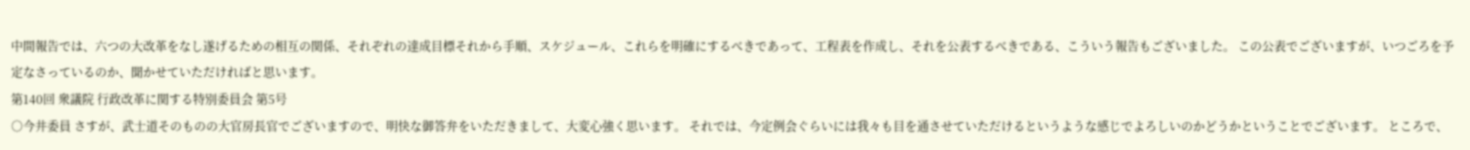中間報告では、六つの大改革をなし遂げるための相互の関係、それぞれの達成目標それから手順、スケジュール、これらを明確にするべきであって、工程表を作成し、それを公表するべきである、こういう報告もございました。 この公表でございますが、いつごろを予定なさっているのか、聞かせていただければと思います。
第140回 衆議院 行政改革に関する特別委員会 第5号
○今井委員 さすが、武士道そのものの大官房長官でございますので、明快な御答弁をいただきまして、大変心強く思います。 それでは、今定例会ぐらいには我々も目を通させていただけるというような感じでよろしいのかどうかということでございます。 ところで、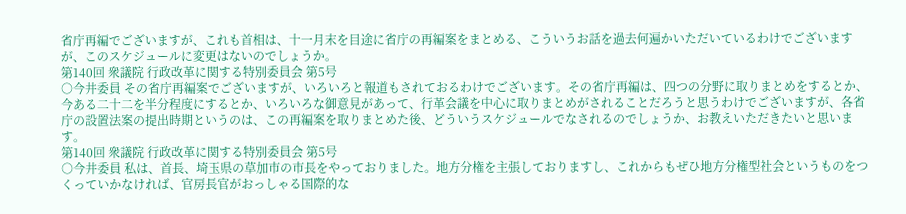省庁再編でございますが、これも首相は、十一月末を目途に省庁の再編案をまとめる、こういうお話を過去何遍かいただいているわけでございますが、このスケジュールに変更はないのでしょうか。
第140回 衆議院 行政改革に関する特別委員会 第5号
○今井委員 その省庁再編案でございますが、いろいろと報道もされておるわけでございます。その省庁再編は、四つの分野に取りまとめをするとか、今ある二十二を半分程度にするとか、いろいろな御意見があって、行革会議を中心に取りまとめがされることだろうと思うわけでございますが、各省庁の設置法案の提出時期というのは、この再編案を取りまとめた後、どういうスケジュールでなされるのでしょうか、お教えいただきたいと思います。
第140回 衆議院 行政改革に関する特別委員会 第5号
○今井委員 私は、首長、埼玉県の草加市の市長をやっておりました。地方分権を主張しておりますし、これからもぜひ地方分権型社会というものをつくっていかなければ、官房長官がおっしゃる国際的な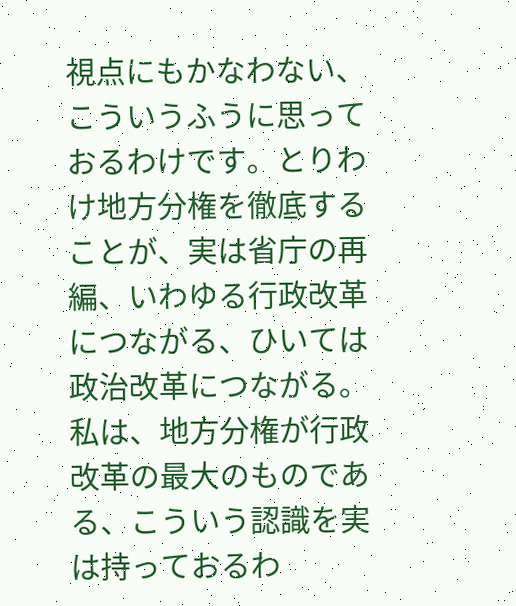視点にもかなわない、こういうふうに思っておるわけです。とりわけ地方分権を徹底することが、実は省庁の再編、いわゆる行政改革につながる、ひいては政治改革につながる。私は、地方分権が行政改革の最大のものである、こういう認識を実は持っておるわ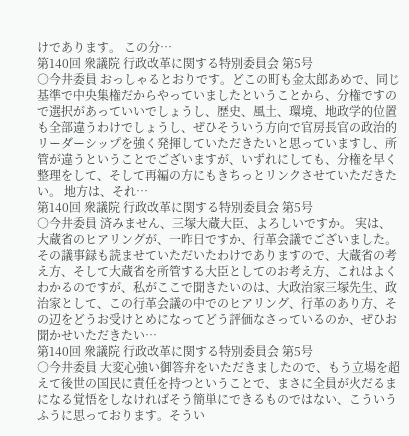けであります。 この分…
第140回 衆議院 行政改革に関する特別委員会 第5号
○今井委員 おっしゃるとおりです。どこの町も金太郎あめで、同じ基準で中央集権だからやっていましたということから、分権ですので選択があっていいでしょうし、歴史、風土、環境、地政学的位置も全部違うわけでしょうし、ぜひそういう方向で官房長官の政治的リーダーシップを強く発揮していただきたいと思っていますし、所管が違うということでございますが、いずれにしても、分権を早く整理をして、そして再編の方にもきちっとリンクさせていただきたい。 地方は、それ…
第140回 衆議院 行政改革に関する特別委員会 第5号
○今井委員 済みません、三塚大蔵大臣、よろしいですか。 実は、大蔵省のヒアリングが、一昨日ですか、行革会議でございました。その議事録も読ませていただいたわけでありますので、大蔵省の考え方、そして大蔵省を所管する大臣としてのお考え方、これはよくわかるのですが、私がここで聞きたいのは、大政治家三塚先生、政治家として、この行革会議の中でのヒアリング、行革のあり方、その辺をどうお受けとめになってどう評価なさっているのか、ぜひお聞かせいただきたい…
第140回 衆議院 行政改革に関する特別委員会 第5号
○今井委員 大変心強い御答弁をいただきましたので、もう立場を超えて後世の国民に責任を持つということで、まさに全員が火だるまになる覚悟をしなければそう簡単にできるものではない、こういうふうに思っております。そうい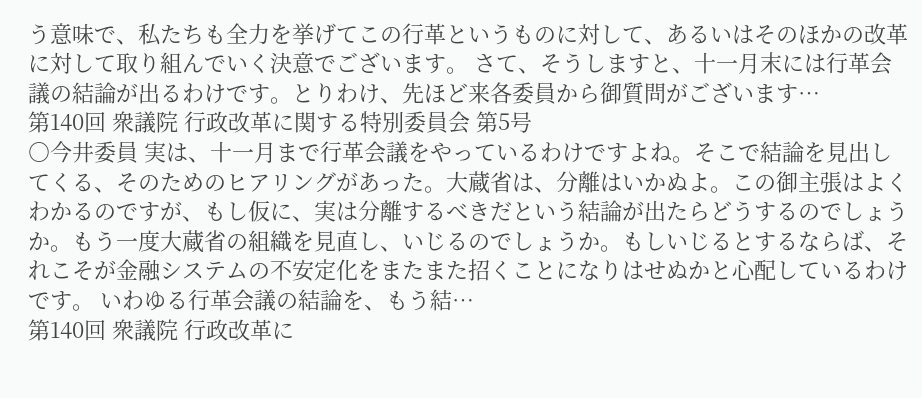う意味で、私たちも全力を挙げてこの行革というものに対して、あるいはそのほかの改革に対して取り組んでいく決意でございます。 さて、そうしますと、十一月末には行革会議の結論が出るわけです。とりわけ、先ほど来各委員から御質問がございます…
第140回 衆議院 行政改革に関する特別委員会 第5号
○今井委員 実は、十一月まで行革会議をやっているわけですよね。そこで結論を見出してくる、そのためのヒアリングがあった。大蔵省は、分離はいかぬよ。この御主張はよくわかるのですが、もし仮に、実は分離するべきだという結論が出たらどうするのでしょうか。もう一度大蔵省の組織を見直し、いじるのでしょうか。もしいじるとするならば、それこそが金融システムの不安定化をまたまた招くことになりはせぬかと心配しているわけです。 いわゆる行革会議の結論を、もう結…
第140回 衆議院 行政改革に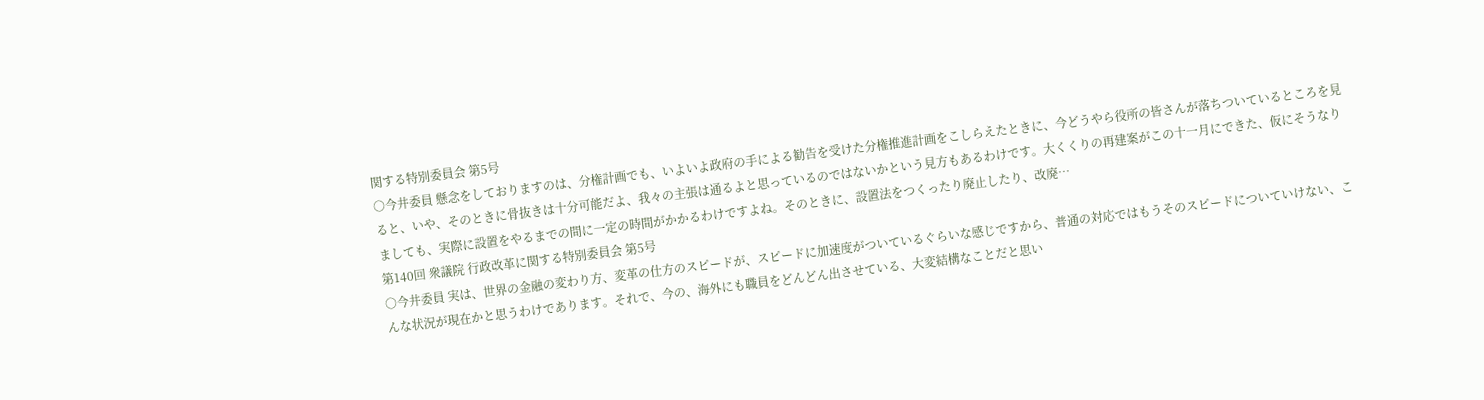関する特別委員会 第5号
○今井委員 懸念をしておりますのは、分権計画でも、いよいよ政府の手による勧告を受けた分権推進計画をこしらえたときに、今どうやら役所の皆さんが落ちついているところを見ると、いや、そのときに骨抜きは十分可能だよ、我々の主張は通るよと思っているのではないかという見方もあるわけです。大くくりの再建案がこの十一月にできた、仮にそうなりましても、実際に設置をやるまでの間に一定の時間がかかるわけですよね。そのときに、設置法をつくったり廃止したり、改廃…
第140回 衆議院 行政改革に関する特別委員会 第5号
○今井委員 実は、世界の金融の変わり方、変革の仕方のスピードが、スピードに加速度がついているぐらいな感じですから、普通の対応ではもうそのスピードについていけない、こんな状況が現在かと思うわけであります。それで、今の、海外にも職員をどんどん出させている、大変結構なことだと思い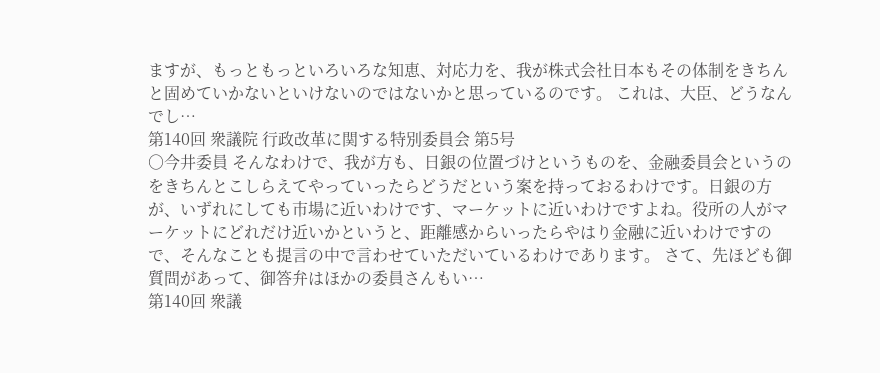ますが、もっともっといろいろな知恵、対応力を、我が株式会社日本もその体制をきちんと固めていかないといけないのではないかと思っているのです。 これは、大臣、どうなんでし…
第140回 衆議院 行政改革に関する特別委員会 第5号
○今井委員 そんなわけで、我が方も、日銀の位置づけというものを、金融委員会というのをきちんとこしらえてやっていったらどうだという案を持っておるわけです。日銀の方が、いずれにしても市場に近いわけです、マーケットに近いわけですよね。役所の人がマーケットにどれだけ近いかというと、距離感からいったらやはり金融に近いわけですので、そんなことも提言の中で言わせていただいているわけであります。 さて、先ほども御質問があって、御答弁はほかの委員さんもい…
第140回 衆議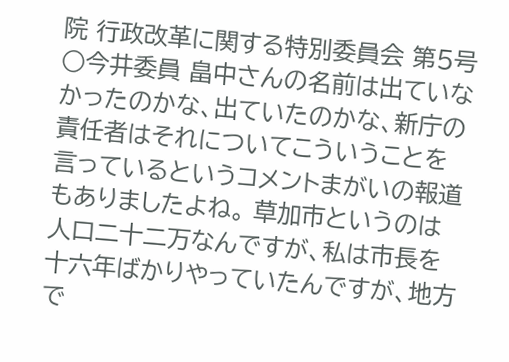院 行政改革に関する特別委員会 第5号
○今井委員 畠中さんの名前は出ていなかったのかな、出ていたのかな、新庁の責任者はそれについてこういうことを言っているというコメントまがいの報道もありましたよね。 草加市というのは人口二十二万なんですが、私は市長を十六年ばかりやっていたんですが、地方で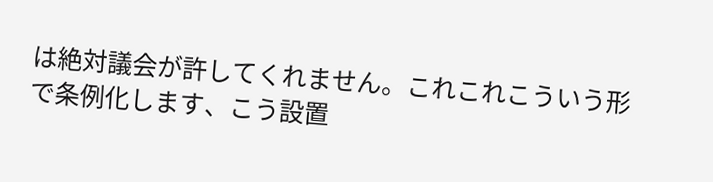は絶対議会が許してくれません。これこれこういう形で条例化します、こう設置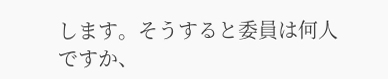します。そうすると委員は何人ですか、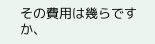その費用は幾らですか、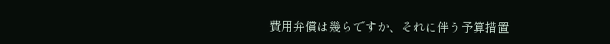費用弁償は幾らですか、それに伴う予算措置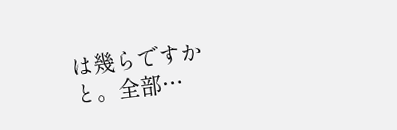は幾らですかと。全部…